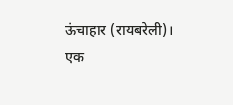ऊंचाहार (रायबरेली)। एक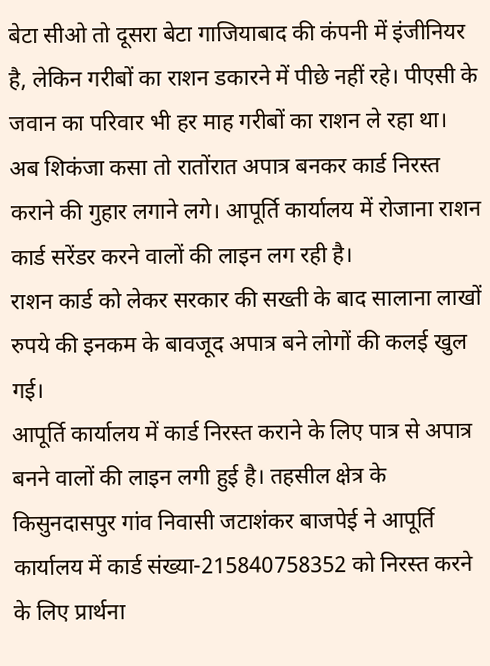बेटा सीओ तो दूसरा बेटा गाजियाबाद की कंपनी में इंजीनियर है, लेकिन गरीबों का राशन डकारने में पीछे नहीं रहे। पीएसी के जवान का परिवार भी हर माह गरीबों का राशन ले रहा था।
अब शिकंजा कसा तो रातोंरात अपात्र बनकर कार्ड निरस्त कराने की गुहार लगाने लगे। आपूर्ति कार्यालय में रोजाना राशन कार्ड सरेंडर करने वालों की लाइन लग रही है।
राशन कार्ड को लेकर सरकार की सख्ती के बाद सालाना लाखों रुपये की इनकम के बावजूद अपात्र बने लोगों की कलई खुल गई।
आपूर्ति कार्यालय में कार्ड निरस्त कराने के लिए पात्र से अपात्र बनने वालों की लाइन लगी हुई है। तहसील क्षेत्र के किसुनदासपुर गांव निवासी जटाशंकर बाजपेई ने आपूर्ति कार्यालय में कार्ड संख्या-215840758352 को निरस्त करने के लिए प्रार्थना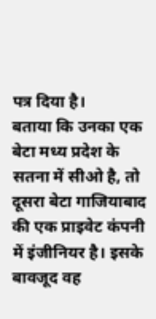पत्र दिया है।
बताया कि उनका एक बेटा मध्य प्रदेश के सतना में सीओ है, तो दूसरा बेटा गाजियाबाद की एक प्राइवेट कंपनी में इंजीनियर है। इसके बावजूद वह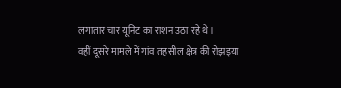लगातार चार यूनिट का राशन उठा रहे थे।
वहीं दूसरे मामले में गांव तहसील क्षेत्र की रोझइया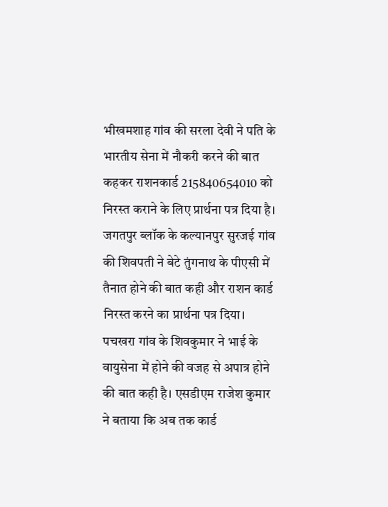भीखमशाह गांव की सरला देवी ने पति के भारतीय सेना में नौकरी करने की बात कहकर राशनकार्ड 215840654010 को निरस्त कराने के लिए प्रार्थना पत्र दिया है।
जगतपुर ब्लॉक के कल्यानपुर सुरजई गांव की शिवपती ने बेटे तुंगनाथ के पीएसी में तैनात होने की बात कही और राशन कार्ड निरस्त करने का प्रार्थना पत्र दिया।
पचखरा गांव के शिवकुमार ने भाई के वायुसेना में होने की वजह से अपात्र होने की बात कही है। एसडीएम राजेश कुमार ने बताया कि अब तक कार्ड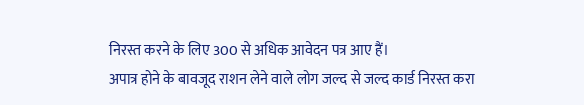निरस्त करने के लिए 300 से अधिक आवेदन पत्र आए हैं।
अपात्र होने के बावजूद राशन लेने वाले लोग जल्द से जल्द कार्ड निरस्त करा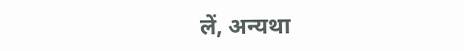लें, अन्यथा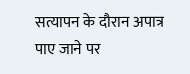सत्यापन के दौरान अपात्र पाए जाने पर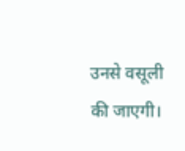उनसे वसूली की जाएगी।